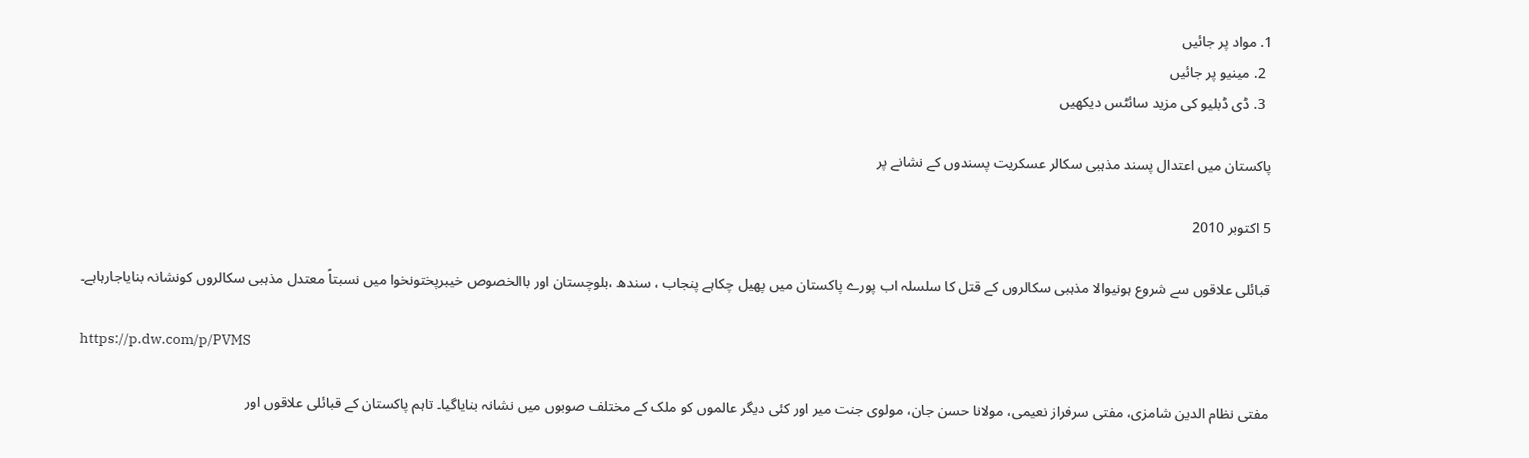1. مواد پر جائیں
  2. مینیو پر جائیں
  3. ڈی ڈبلیو کی مزید سائٹس دیکھیں

پاکستان میں اعتدال پسند مذہبی سکالر عسکریت پسندوں کے نشانے پر

5 اکتوبر 2010

قبائلی علاقوں سے شروع ہونیوالا مذہبی سکالروں کے قتل کا سلسلہ اب پورے پاکستان میں پھیل چکاہے پنجاب ، سندھ ،بلوچستان اور باالخصوص خیبرپختونخوا میں نسبتاً معتدل مذہبی سکالروں کونشانہ بنایاجارہاہے۔

https://p.dw.com/p/PVMS

مفتی نظام الدین شامزی، مفتی سرفراز نعیمی، مولانا حسن جان، مولوی جنت میر اور کئی دیگر عالموں کو ملک کے مختلف صوبوں میں نشانہ بنایاگیا۔ تاہم پاکستان کے قبائلی علاقوں اور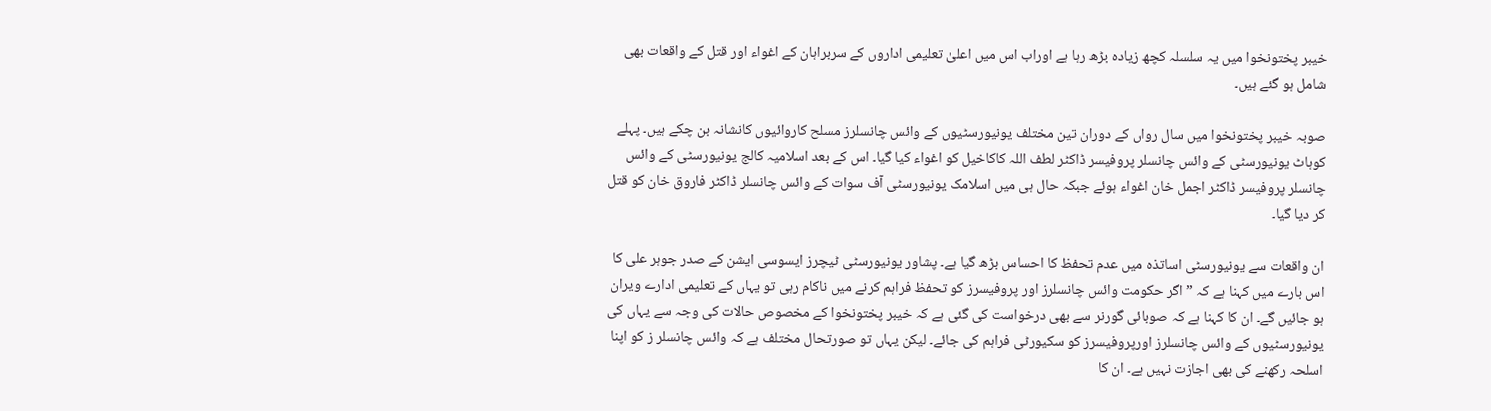خیبر پختونخوا میں یہ سلسلہ کچھ زیادہ بڑھ رہا ہے اوراب اس میں اعلیٰ تعلیمی اداروں کے سربراہان کے اغواء اور قتل کے واقعات بھی شامل ہو گئے ہیں۔

صوبہ خیبر پختونخوا میں سال رواں کے دوران تین مختلف یونیورسٹیوں کے وائس چانسلرز مسلح کاروائیوں کانشانہ بن چکے ہیں۔ پہلے کوہاٹ یونیورسٹی کے وائس چانسلر پروفیسر ڈاکٹر لطف اللہ کاکاخیل کو اغواء کیا گیا۔ اس کے بعد اسلامیہ کالج یونیورسٹی کے وائس چانسلر پروفیسر ڈاکٹر اجمل خان اغواء ہوئے جبکہ حال ہی میں اسلامک یونیورسٹی آف سوات کے وائس چانسلر ڈاکٹر فاروق خان کو قتل کر دیا گیا۔

ان واقعات سے یونیورسٹی اساتذہ میں عدم تحفظ کا احساس بڑھ گیا ہے۔ پشاور یونیورسٹی ٹیچرز ایسوسی ایشن کے صدر جوہر علی کا اس بارے میں کہنا ہے کہ ” اگر حکومت وائس چانسلرز اور پروفیسرز کو تحفظ فراہم کرنے میں ناکام رہی تو یہاں کے تعلیمی ادارے ویران ہو جائیں گے۔ ان کا کہنا ہے کہ صوبائی گورنر سے بھی درخواست کی گئی ہے کہ خیبر پختونخوا کے مخصوص حالات کی وجہ سے یہاں کی یونیورسٹیوں کے وائس چانسلرز اورپروفیسرز کو سکیورٹی فراہم کی جائے۔ لیکن یہاں تو صورتحال مختلف ہے کہ وائس چانسلر ز کو اپنا اسلحہ رکھنے کی بھی اجازت نہیں ہے۔ ان کا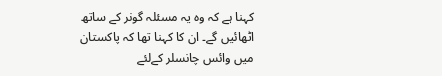کہنا ہے کہ وہ یہ مسئلہ گونر کے ساتھ اٹھائیں گے۔ ان کا کہنا تھا کہ پاکستان میں وائس چانسلر کےلئے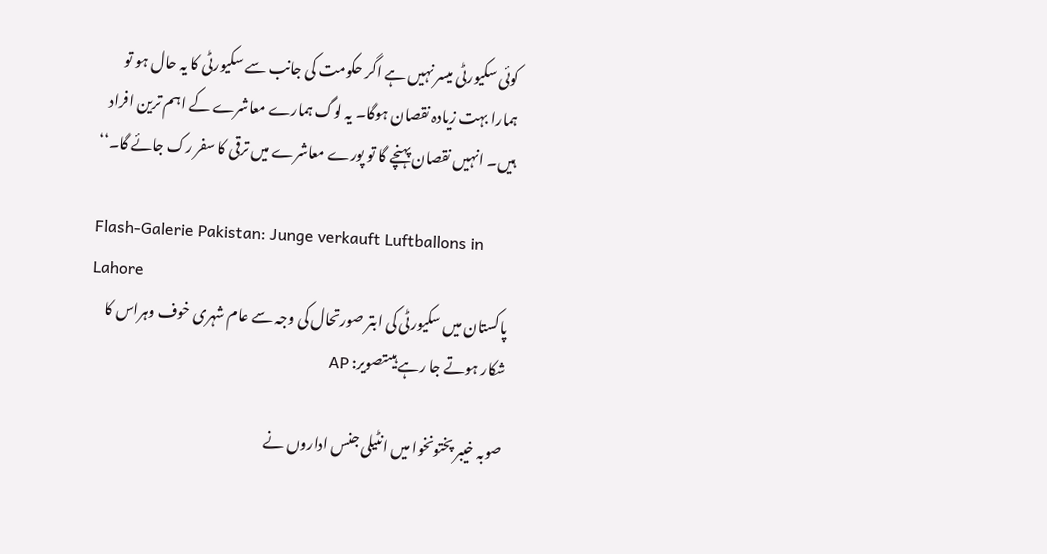کوئی سکیورٹی میسر نہیں ہے اگر حکومت کی جانب سے سکیورٹی کا یہ حال ہو تو ہمارا بہت زیادہ نقصان ہوگا۔ یہ لوگ ہمارے معاشرے کے اہم ترین افراد ہیں۔ انہیں نقصان پہنچے گا تو پورے معاشرے میں ترقی کا سفر رک جائے گا۔‘‘

Flash-Galerie Pakistan: Junge verkauft Luftballons in Lahore
پاکستان میں سکیورٹی کی ابتر صورتحال کی وجہ سے عام شہری خوف وہراس کا شکار ہوتے جا رہے ہیںتصویر: AP

صوبہ خیبر پختونخوا میں انٹیلی جنس اداروں نے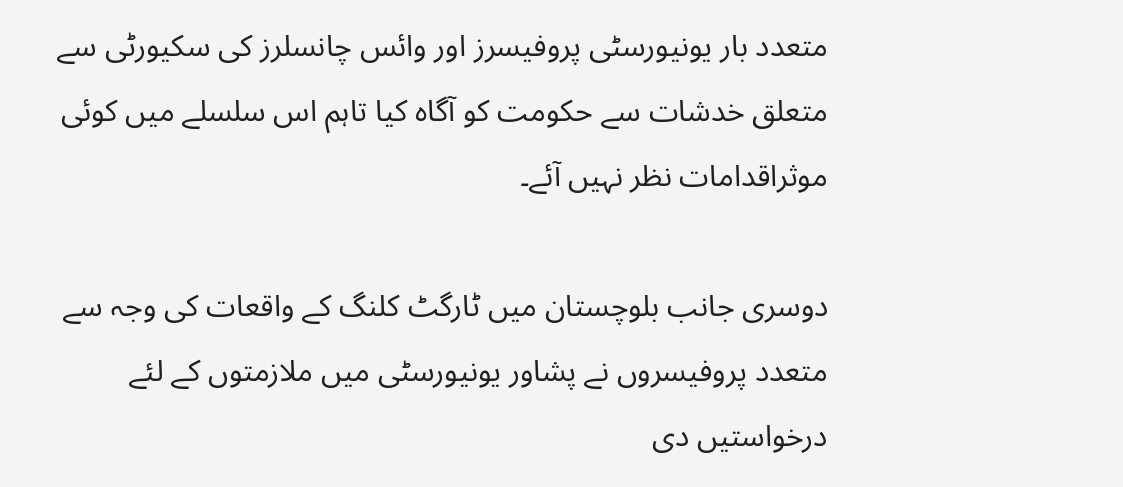متعدد بار یونیورسٹی پروفیسرز اور وائس چانسلرز کی سکیورٹی سے متعلق خدشات سے حکومت کو آگاہ کیا تاہم اس سلسلے میں کوئی موثراقدامات نظر نہیں آئے۔

دوسری جانب بلوچستان میں ٹارگٹ کلنگ کے واقعات کی وجہ سے متعدد پروفیسروں نے پشاور یونیورسٹی میں ملازمتوں کے لئے درخواستیں دی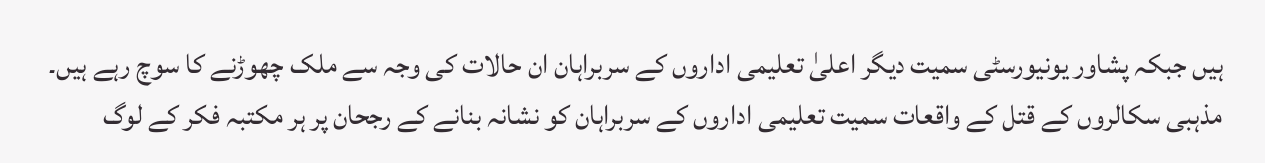ہیں جبکہ پشاور یونیورسٹی سمیت دیگر اعلیٰ تعلیمی اداروں کے سربراہان ان حالات کی وجہ سے ملک چھوڑنے کا سوچ رہے ہیں۔ مذہبی سکالروں کے قتل کے واقعات سمیت تعلیمی اداروں کے سربراہان کو نشانہ بنانے کے رجحان پر ہر مکتبہ فکر کے لوگ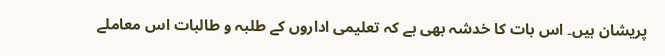پریشان ہیں۔ اس بات کا خدشہ بھی ہے کہ تعلیمی اداروں کے طلبہ و طالبات اس معاملے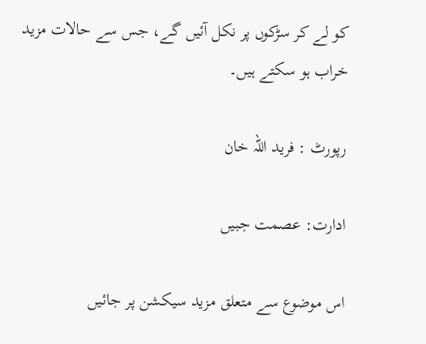کو لے کر سڑکوں پر نکل آئیں گے، جس سے حالات مزید خراب ہو سکتے ہیں۔

رپورٹ : فرید اللہ خان

ادارت: عصمت جبیں

اس موضوع سے متعلق مزید سیکشن پر جائیں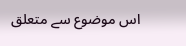اس موضوع سے متعلق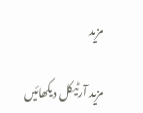مزید

مزید آرٹیکل دیکھائیں